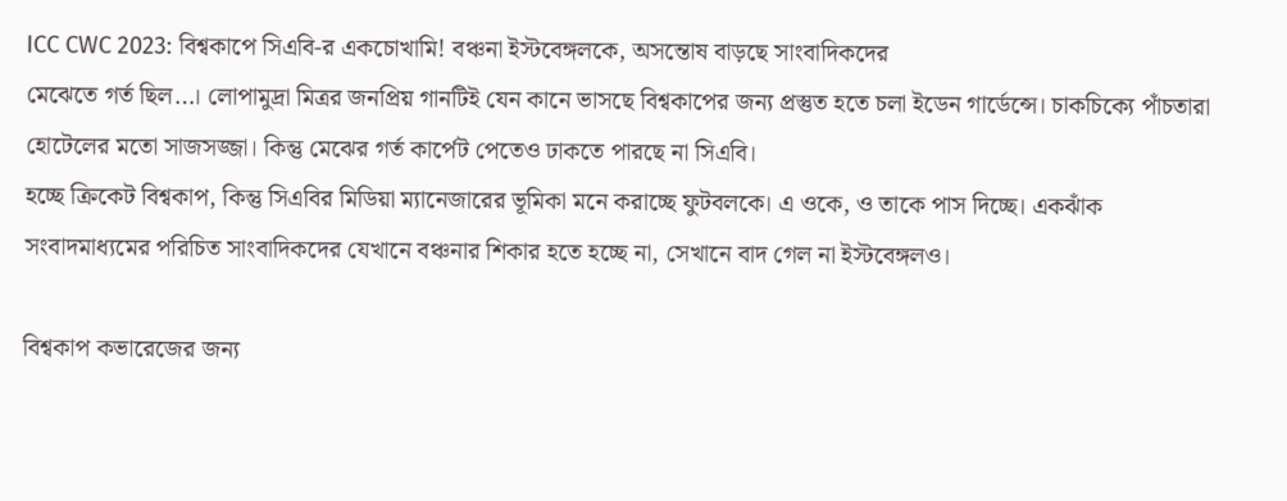ICC CWC 2023: বিশ্বকাপে সিএবি-র একচোখামি! বঞ্চনা ইস্টবেঙ্গলকে, অসন্তোষ বাড়ছে সাংবাদিকদের
মেঝেতে গর্ত ছিল...। লোপামুদ্রা মিত্রর জনপ্রিয় গানটিই যেন কানে ভাসছে বিশ্বকাপের জন্য প্রস্তুত হতে চলা ইডেন গার্ডেন্সে। চাকচিক্যে পাঁচতারা হোটেলের মতো সাজসজ্জা। কিন্তু মেঝের গর্ত কার্পেট পেতেও ঢাকতে পারছে না সিএবি।
হচ্ছে ক্রিকেট বিশ্বকাপ, কিন্তু সিএবির মিডিয়া ম্যানেজারের ভূমিকা মনে করাচ্ছে ফুটবলকে। এ ওকে, ও তাকে পাস দিচ্ছে। একঝাঁক সংবাদমাধ্যমের পরিচিত সাংবাদিকদের যেখানে বঞ্চনার শিকার হতে হচ্ছে না, সেখানে বাদ গেল না ইস্টবেঙ্গলও।

বিশ্বকাপ কভারেজের জন্য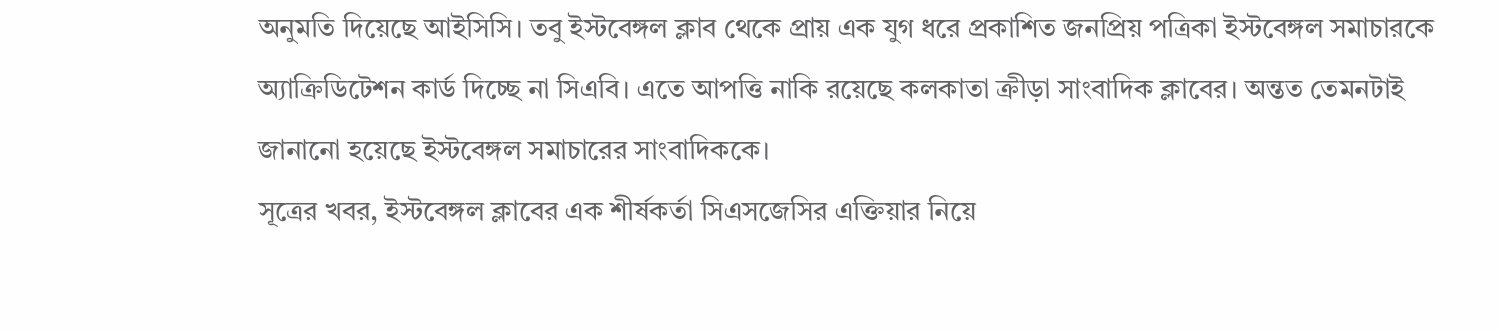অনুমতি দিয়েছে আইসিসি। তবু ইস্টবেঙ্গল ক্লাব থেকে প্রায় এক যুগ ধরে প্রকাশিত জনপ্রিয় পত্রিকা ইস্টবেঙ্গল সমাচারকে অ্যাক্রিডিটেশন কার্ড দিচ্ছে না সিএবি। এতে আপত্তি নাকি রয়েছে কলকাতা ক্রীড়া সাংবাদিক ক্লাবের। অন্তত তেমনটাই জানানো হয়েছে ইস্টবেঙ্গল সমাচারের সাংবাদিককে।
সূত্রের খবর, ইস্টবেঙ্গল ক্লাবের এক শীর্ষকর্তা সিএসজেসির এক্তিয়ার নিয়ে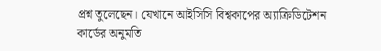প্রশ্ন তুলেছেন। যেখানে আইসিসি বিশ্বকাপের অ্যাক্রিডিটেশন কার্ডের অনুমতি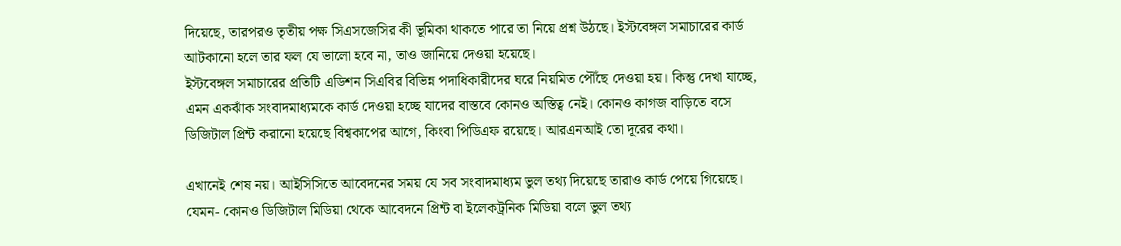দিয়েছে, তারপরও তৃতীয় পক্ষ সিএসজেসির কী ভূমিকা থাকতে পারে তা নিয়ে প্রশ্ন উঠছে। ইস্টবেঙ্গল সমাচারের কার্ড আটকানো হলে তার ফল যে ভালো হবে না, তাও জানিয়ে দেওয়া হয়েছে।
ইস্টবেঙ্গল সমাচারের প্রতিটি এডিশন সিএবির বিভিন্ন পদাধিকারীদের ঘরে নিয়মিত পৌঁছে দেওয়া হয়। কিন্তু দেখা যাচ্ছে, এমন একঝাঁক সংবাদমাধ্যমকে কার্ড দেওয়া হচ্ছে যাদের বাস্তবে কোনও অস্তিত্ব নেই। কোনও কাগজ বাড়িতে বসে ডিজিটাল প্রিন্ট করানো হয়েছে বিশ্বকাপের আগে, কিংবা পিডিএফ রয়েছে। আরএনআই তো দূরের কথা।

এখানেই শেষ নয়। আইসিসিতে আবেদনের সময় যে সব সংবাদমাধ্যম ভুল তথ্য দিয়েছে তারাও কার্ড পেয়ে গিয়েছে। যেমন- কোনও ডিজিটাল মিডিয়া থেকে আবেদনে প্রিন্ট বা ইলেকট্রনিক মিডিয়া বলে ভুল তথ্য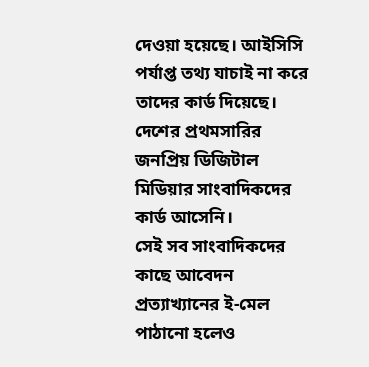দেওয়া হয়েছে। আইসিসি পর্যাপ্ত তথ্য যাচাই না করে তাদের কার্ড দিয়েছে। দেশের প্রথমসারির জনপ্রিয় ডিজিটাল মিডিয়ার সাংবাদিকদের কার্ড আসেনি।
সেই সব সাংবাদিকদের কাছে আবেদন প্রত্যাখ্যানের ই-মেল পাঠানো হলেও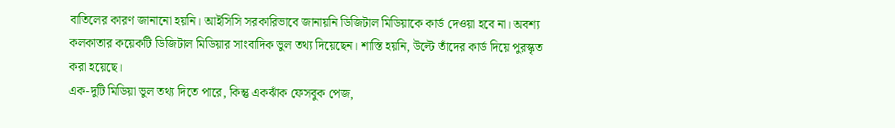বাতিলের কারণ জানানো হয়নি। আইসিসি সরকারিভাবে জানায়নি ডিজিটাল মিডিয়াকে কার্ড দেওয়া হবে না। অবশ্য কলকাতার কয়েকটি ডিজিটাল মিডিয়ার সাংবাদিক ভুল তথ্য দিয়েছেন। শাস্তি হয়নি, উল্টে তাঁদের কার্ড দিয়ে পুরস্কৃত করা হয়েছে।
এক-দুটি মিডিয়া ভুল তথ্য দিতে পারে, কিন্তু একঝাঁক ফেসবুক পেজ,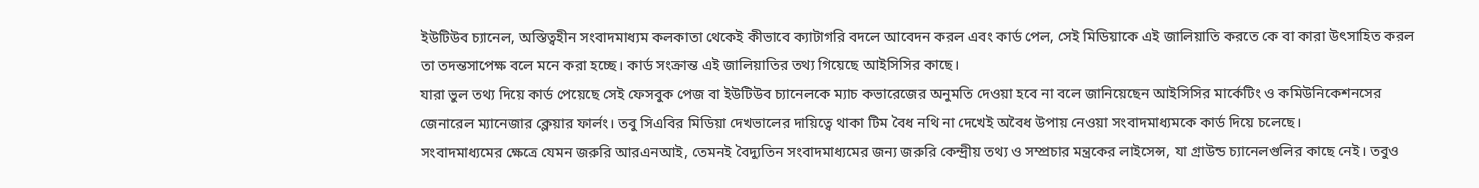ইউটিউব চ্যানেল, অস্তিত্বহীন সংবাদমাধ্যম কলকাতা থেকেই কীভাবে ক্যাটাগরি বদলে আবেদন করল এবং কার্ড পেল, সেই মিডিয়াকে এই জালিয়াতি করতে কে বা কারা উৎসাহিত করল তা তদন্তসাপেক্ষ বলে মনে করা হচ্ছে। কার্ড সংক্রান্ত এই জালিয়াতির তথ্য গিয়েছে আইসিসির কাছে।
যারা ভুল তথ্য দিয়ে কার্ড পেয়েছে সেই ফেসবুক পেজ বা ইউটিউব চ্যানেলকে ম্যাচ কভারেজের অনুমতি দেওয়া হবে না বলে জানিয়েছেন আইসিসির মার্কেটিং ও কমিউনিকেশনসের জেনারেল ম্যানেজার ক্লেয়ার ফার্লং। তবু সিএবির মিডিয়া দেখভালের দায়িত্বে থাকা টিম বৈধ নথি না দেখেই অবৈধ উপায় নেওয়া সংবাদমাধ্যমকে কার্ড দিয়ে চলেছে।
সংবাদমাধ্যমের ক্ষেত্রে যেমন জরুরি আরএনআই, তেমনই বৈদ্যুতিন সংবাদমাধ্যমের জন্য জরুরি কেন্দ্রীয় তথ্য ও সম্প্রচার মন্ত্রকের লাইসেন্স, যা গ্রাউন্ড চ্যানেলগুলির কাছে নেই। তবুও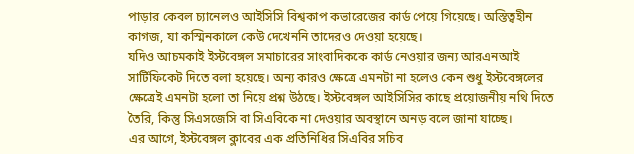পাড়ার কেবল চ্যানেলও আইসিসি বিশ্বকাপ কভারেজের কার্ড পেয়ে গিয়েছে। অস্তিত্বহীন কাগজ, যা কস্মিনকালে কেউ দেখেননি তাদেরও দেওয়া হয়েছে।
যদিও আচমকাই ইস্টবেঙ্গল সমাচারের সাংবাদিককে কার্ড নেওয়ার জন্য আরএনআই সার্টিফিকেট দিতে বলা হয়েছে। অন্য কারও ক্ষেত্রে এমনটা না হলেও কেন শুধু ইস্টবেঙ্গলের ক্ষেত্রেই এমনটা হলো তা নিয়ে প্রশ্ন উঠছে। ইস্টবেঙ্গল আইসিসির কাছে প্রয়োজনীয় নথি দিতে তৈরি, কিন্তু সিএসজেসি বা সিএবিকে না দেওয়ার অবস্থানে অনড় বলে জানা যাচ্ছে।
এর আগে, ইস্টবেঙ্গল ক্লাবের এক প্রতিনিধির সিএবির সচিব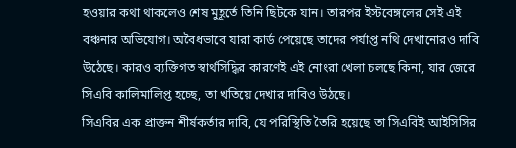হওয়ার কথা থাকলেও শেষ মুহূর্তে তিনি ছিটকে যান। তারপর ইস্টবেঙ্গলের সেই এই বঞ্চনার অভিযোগ। অবৈধভাবে যারা কার্ড পেয়েছে তাদের পর্যাপ্ত নথি দেখানোরও দাবি উঠেছে। কারও ব্যক্তিগত স্বার্থসিদ্ধির কারণেই এই নোংরা খেলা চলছে কিনা, যার জেরে সিএবি কালিমালিপ্ত হচ্ছে, তা খতিয়ে দেখার দাবিও উঠছে।
সিএবির এক প্রাক্তন শীর্ষকর্তার দাবি, যে পরিস্থিতি তৈরি হয়েছে তা সিএবিই আইসিসির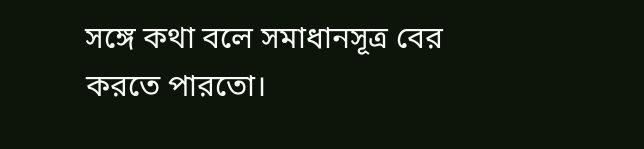সঙ্গে কথা বলে সমাধানসূত্র বের করতে পারতো।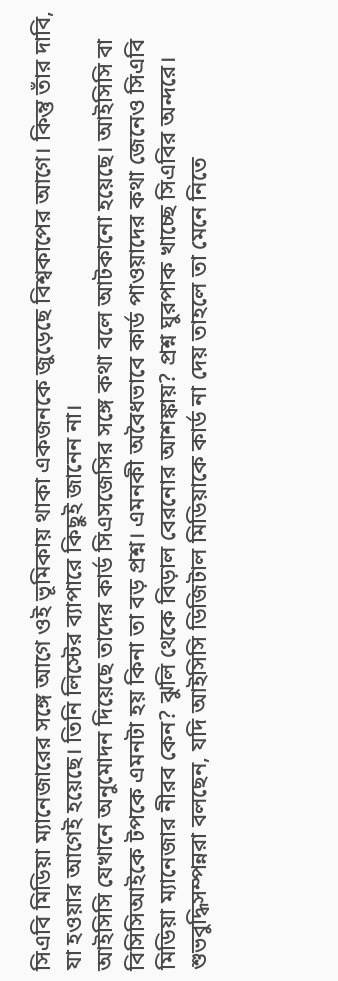সিএবি মিডিয়া ম্যানেজারের সঙ্গে আগে ওই ভূমিকায় থাকা একজনকে জুড়েছে বিশ্বকাপের আগে। কিন্তু তাঁর দাবি, যা হওয়ার আগেই হয়েছে। তিনি লিস্টের ব্যাপারে কিছুই জানেন না।
আইসিসি যেখানে অনুমোদন দিয়েছে তাদের কার্ড সিএসজেসির সঙ্গে কথা বলে আটকানো হয়েছে। আইসিসি বা বিসিসিআইকে টপকে এমনটা হয় কিনা তা বড় প্রশ্ন। এমনকী অবৈধভাবে কার্ড পাওয়াদের কথা জেনেও সিএবি মিডিয়া ম্যানেজার নীরব কেন? ঝুলি থেকে বিড়াল বেরনোর আশঙ্কায়? প্রশ্ন ঘুরপাক খাচ্ছে সিএবির অন্দরে।
শুভবুদ্ধিসম্পন্নরা বলছেন, যদি আইসিসি ডিজিটাল মিডিয়াকে কার্ড না দেয় তাহলে তা মেনে নিতে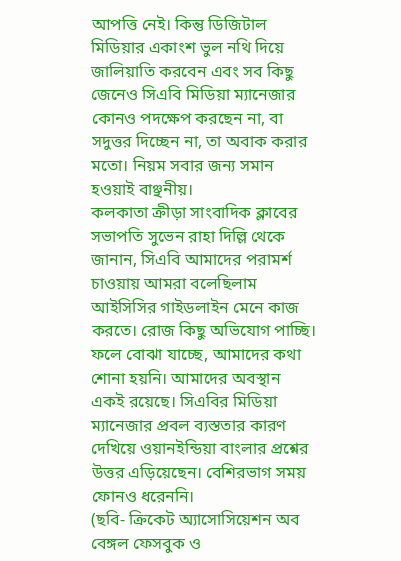আপত্তি নেই। কিন্তু ডিজিটাল মিডিয়ার একাংশ ভুল নথি দিয়ে জালিয়াতি করবেন এবং সব কিছু জেনেও সিএবি মিডিয়া ম্যানেজার কোনও পদক্ষেপ করছেন না, বা সদুত্তর দিচ্ছেন না, তা অবাক করার মতো। নিয়ম সবার জন্য সমান হওয়াই বাঞ্ছনীয়।
কলকাতা ক্রীড়া সাংবাদিক ক্লাবের সভাপতি সুভেন রাহা দিল্লি থেকে জানান, সিএবি আমাদের পরামর্শ চাওয়ায় আমরা বলেছিলাম আইসিসির গাইডলাইন মেনে কাজ করতে। রোজ কিছু অভিযোগ পাচ্ছি। ফলে বোঝা যাচ্ছে, আমাদের কথা শোনা হয়নি। আমাদের অবস্থান একই রয়েছে। সিএবির মিডিয়া ম্যানেজার প্রবল ব্যস্ততার কারণ দেখিয়ে ওয়ানইন্ডিয়া বাংলার প্রশ্নের উত্তর এড়িয়েছেন। বেশিরভাগ সময় ফোনও ধরেননি।
(ছবি- ক্রিকেট অ্যাসোসিয়েশন অব বেঙ্গল ফেসবুক ও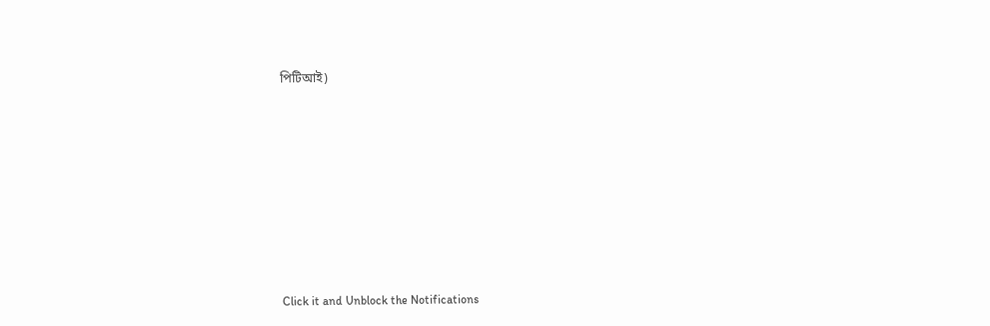পিটিআই)












Click it and Unblock the Notifications